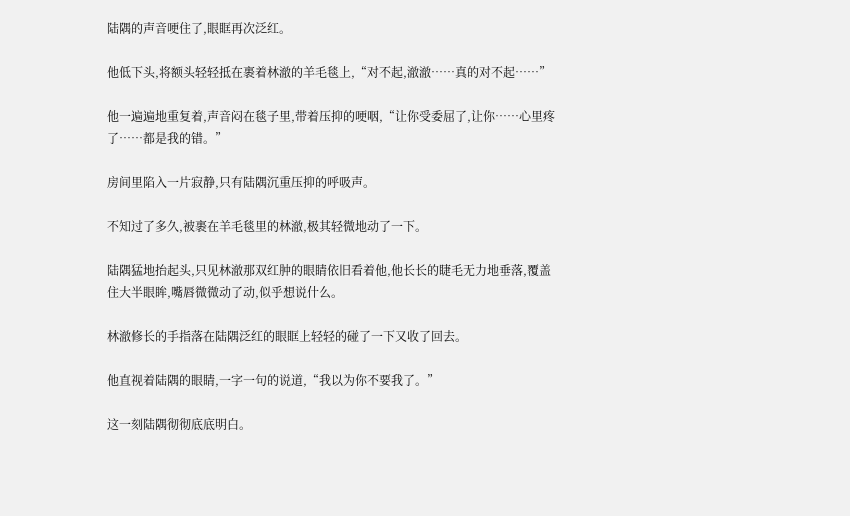陆隅的声音哽住了,眼眶再次泛红。

他低下头,将额头轻轻抵在裹着林澈的羊毛毯上,“对不起,澈澈……真的对不起……”

他一遍遍地重复着,声音闷在毯子里,带着压抑的哽咽,“让你受委屈了,让你……心里疼了……都是我的错。”

房间里陷入一片寂静,只有陆隅沉重压抑的呼吸声。

不知过了多久,被裹在羊毛毯里的林澈,极其轻微地动了一下。

陆隅猛地抬起头,只见林澈那双红肿的眼睛依旧看着他,他长长的睫毛无力地垂落,覆盖住大半眼眸,嘴唇微微动了动,似乎想说什么。

林澈修长的手指落在陆隅泛红的眼眶上轻轻的碰了一下又收了回去。

他直视着陆隅的眼睛,一字一句的说道,“我以为你不要我了。”

这一刻陆隅彻彻底底明白。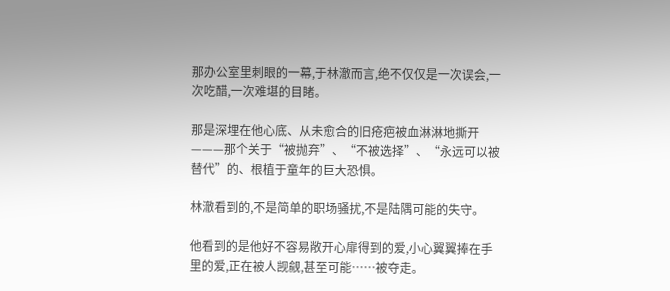那办公室里刺眼的一幕,于林澈而言,绝不仅仅是一次误会,一次吃醋,一次难堪的目睹。

那是深埋在他心底、从未愈合的旧疮疤被血淋淋地撕开———那个关于“被抛弃”、“不被选择”、“永远可以被替代”的、根植于童年的巨大恐惧。

林澈看到的,不是简单的职场骚扰,不是陆隅可能的失守。

他看到的是他好不容易敞开心扉得到的爱,小心翼翼捧在手里的爱,正在被人觊觎,甚至可能……被夺走。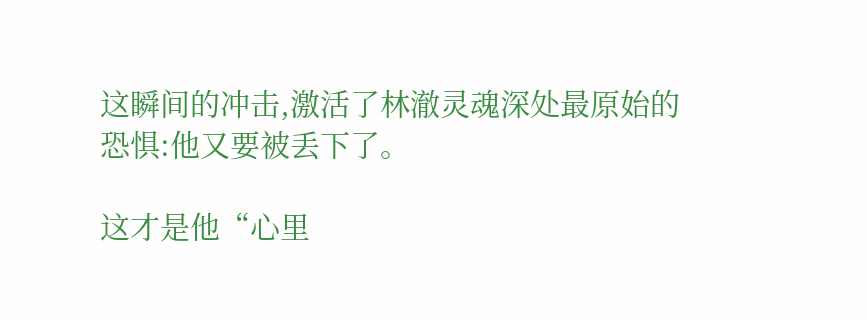这瞬间的冲击,激活了林澈灵魂深处最原始的恐惧:他又要被丢下了。

这才是他“心里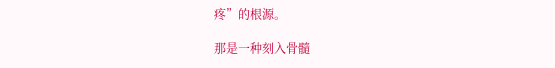疼”的根源。

那是一种刻入骨髓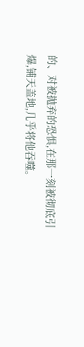的、对被抛弃的恐惧,在那一刻被彻底引爆,铺天盖地,几乎将他吞噬。